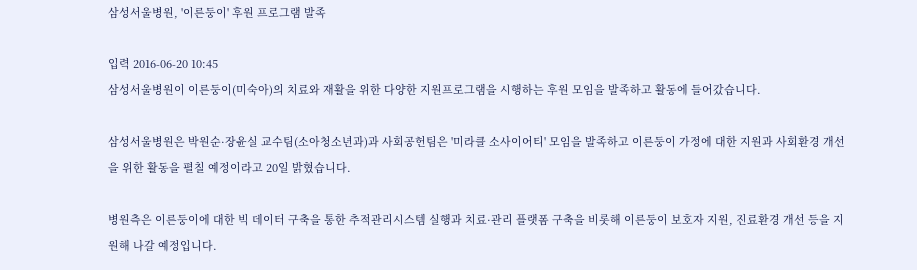삼성서울병원, '이른둥이' 후원 프로그램 발족

입력 2016-06-20 10:45
삼성서울병원이 이른둥이(미숙아)의 치료와 재활을 위한 다양한 지원프로그램을 시행하는 후원 모임을 발족하고 활동에 들어갔습니다.

삼성서울병원은 박원순·장윤실 교수팀(소아청소년과)과 사회공헌팀은 '미라클 소사이어티' 모임을 발족하고 이른둥이 가정에 대한 지원과 사회환경 개선을 위한 활동을 펼칠 예정이라고 20일 밝혔습니다.

병원측은 이른둥이에 대한 빅 데이터 구축을 통한 추적관리시스템 실행과 치료·관리 플랫폼 구축을 비롯해 이른둥이 보호자 지원, 진료환경 개선 등을 지원해 나갈 예정입니다.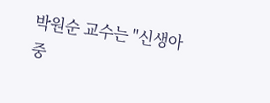박원순 교수는 "신생아중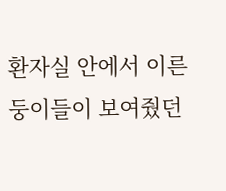환자실 안에서 이른둥이들이 보여줬던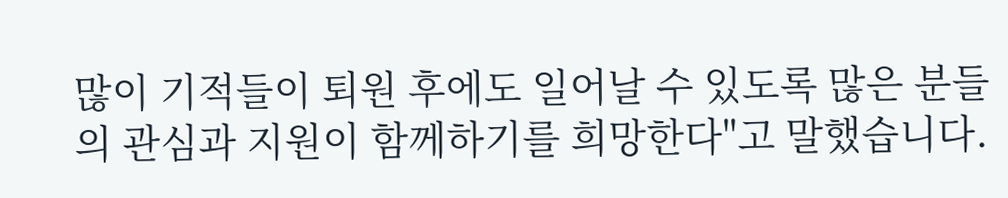많이 기적들이 퇴원 후에도 일어날 수 있도록 많은 분들의 관심과 지원이 함께하기를 희망한다"고 말했습니다.